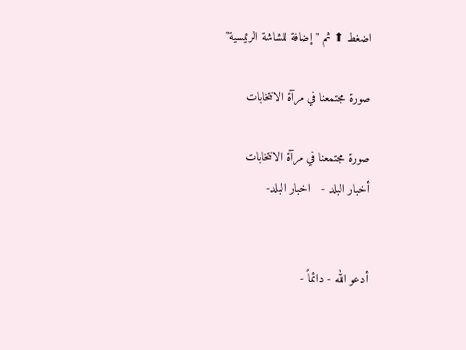اضغط ⬆ ثم "إضافة للشاشة الرئيسية"

صورة مجتمعنا في مرآة الانتخابات

صورة مجتمعنا في مرآة الانتخابات
أخبار البلد -   اخبار البلد-


أدعو الله - دائماً -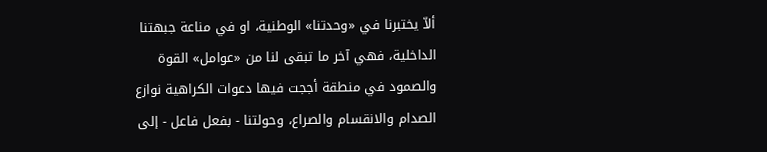ألاّ يختبرنا في «وحدتنا» الوطنية، او في مناعة جبهتنا الداخلية، فهي آخر ما تبقى لنا من «عوامل» القوة والصمود في منطقة أججت فيها دعوات الكراهية نوازع الصدام والانقسام والصراع، وحولتنا - بفعل فاعل - إلى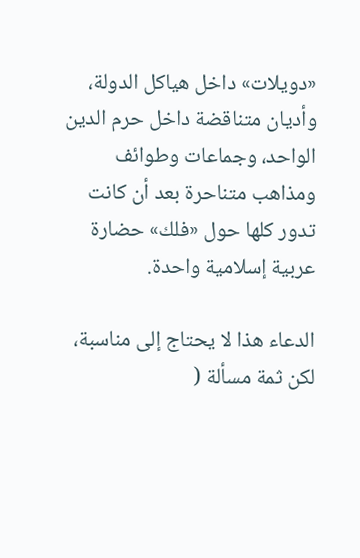«دويلات» داخل هياكل الدولة، وأديان متناقضة داخل حرم الدين الواحد، وجماعات وطوائف ومذاهب متناحرة بعد أن كانت تدور كلها حول «فلك» حضارة عربية إسلامية واحدة.

الدعاء هذا لا يحتاج إلى مناسبة، لكن ثمة مسألة (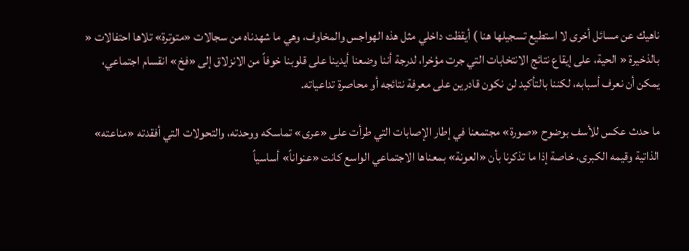ناهيك عن مسائل أخرى لا استطيع تسجيلها هنا ) أيقظت داخلي مثل هذه الهواجس والمخاوف، وهي ما شهدناه من سجالات «متوترة» تلاها احتفالات « بالذخيرة « الحية، على إيقاع نتائج الانتخابات التي جرت مؤخرا، لدرجة أننا وضعنا أيدينا على قلوبنا خوفاً من الانزلاق إلى «فخ» انقسام اجتماعي، يمكن أن نعرف أسبابه، لكننا بالتأكيد لن نكون قادرين على معرفة نتائجه أو محاصرة تداعياته.

ما حدث عكس للأسف بوضوح «صورة» مجتمعنا في إطار الإصابات التي طرأت على «عرى» تماسكه ووحدته، والتحولات التي أفقدته «مناعته» الذاتية وقيمه الكبرى، خاصة إذا ما تذكرنا بأن «العونة» بمعناها الاجتماعي الواسع كانت «عنواناً» أساسياً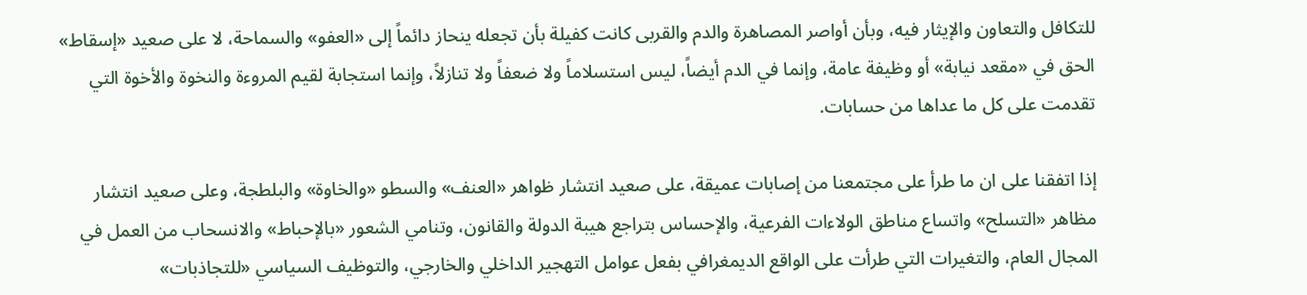للتكافل والتعاون والإيثار فيه، وبأن أواصر المصاهرة والدم والقربى كانت كفيلة بأن تجعله ينحاز دائماً إلى «العفو» والسماحة، لا على صعيد «إسقاط» الحق في «مقعد نيابة» أو وظيفة عامة، وإنما في الدم أيضاً، ليس استسلاماً ولا ضعفاً ولا تنازلاً، وإنما استجابة لقيم المروءة والنخوة والأخوة التي تقدمت على كل ما عداها من حسابات.

إذا اتفقنا على ان ما طرأ على مجتمعنا من إصابات عميقة، على صعيد انتشار ظواهر «العنف» والسطو «والخاوة» والبلطجة، وعلى صعيد انتشار مظاهر «التسلح» واتساع مناطق الولاءات الفرعية، والإحساس بتراجع هيبة الدولة والقانون، وتنامي الشعور «بالإحباط» والانسحاب من العمل في المجال العام، والتغيرات التي طرأت على الواقع الديمغرافي بفعل عوامل التهجير الداخلي والخارجي، والتوظيف السياسي «للتجاذبات»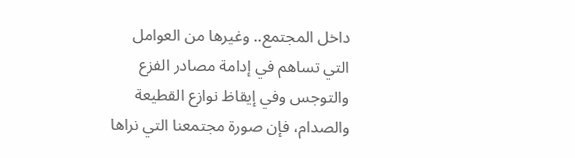داخل المجتمع.. وغيرها من العوامل التي تساهم في إدامة مصادر الفزع والتوجس وفي إيقاظ نوازع القطيعة والصدام، فإن صورة مجتمعنا التي نراها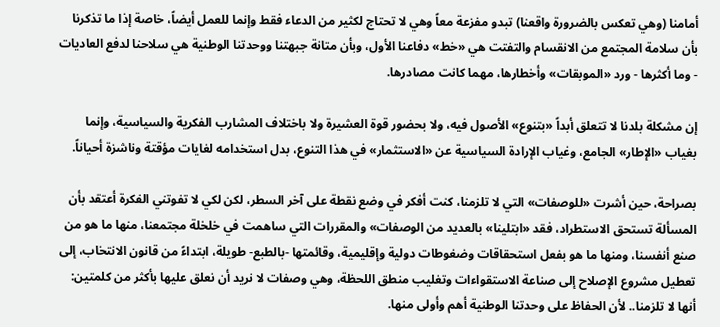أمامنا (وهي تعكس بالضرورة واقعنا) تبدو مفزعة معاً وهي لا تحتاج لكثير من الدعاء فقط وإنما للعمل أيضاً، خاصة إذا ما تذكرنا بأن سلامة المجتمع من الانقسام والتفتت هي «خط» دفاعنا الأول، وبأن متانة جبهتنا ووحدتنا الوطنية هي سلاحنا لدفع العاديات - وما أكثرها - ورد «الموبقات» وأخطارها، مهما كانت مصادرها.

إن مشكلة بلدنا لا تتعلق أبداً «بتنوع» الأصول فيه، ولا بحضور قوة العشيرة ولا باختلاف المشارب الفكرية والسياسية، وإنما بغياب «الإطار» الجامع، وغياب الإرادة السياسية عن «الاستثمار» في هذا التنوع، بدل استخدامه لغايات مؤقتة وناشزة أحياناً.

بصراحة، حين أشرت «للوصفات» التي لا تلزمنا، كنت أفكر في وضع نقطة على آخر السطر، لكن لكي لا تفوتني الفكرة أعتقد بأن المسألة تستحق الاستطراد، فقد «ابتلينا» بالعديد من الوصفات» والمقررات التي ساهمت في خلخلة مجتمعنا، منها ما هو من صنع أنفسنا، ومنها ما هو بفعل استحقاقات وضغوطات دولية وإقليمية، وقائمتها -بالطبع- طويلة، ابتداءً من قانون الانتخاب، إلى تعطيل مشروع الإصلاح إلى صناعة الاستقواءات وتغليب منطق اللحظة، وهي وصفات لا نريد أن نعلق عليها بأكثر من كلمتين: أنها لا تلزمنا.. لأن الحفاظ على وحدتنا الوطنية أهم وأولى منها.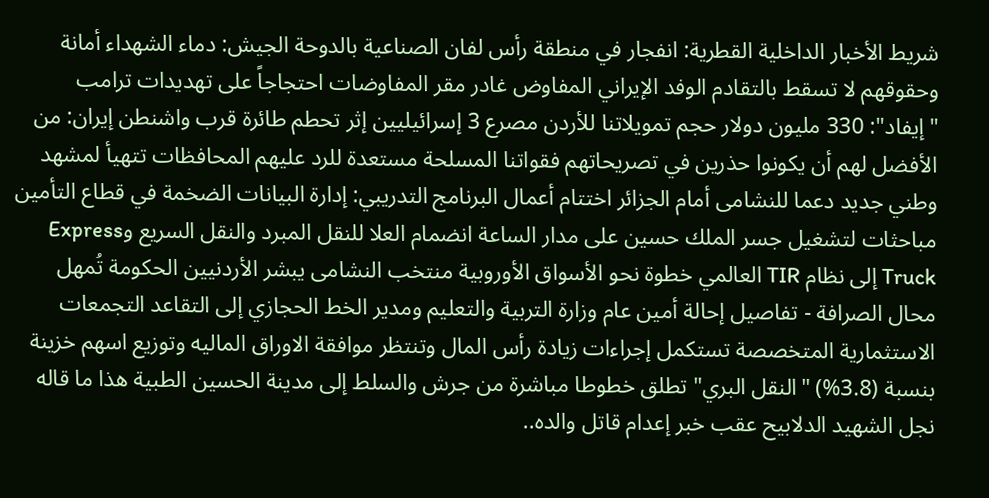شريط الأخبار الداخلية القطرية: انفجار في منطقة رأس لفان الصناعية بالدوحة الجيش: دماء الشهداء أمانة وحقوقهم لا تسقط بالتقادم الوفد الإيراني المفاوض غادر مقر المفاوضات احتجاجاً على تهديدات ترامب "إيفاد": 330 مليون دولار حجم تمويلاتنا للأردن مصرع 3 إسرائيليين إثر تحطم طائرة قرب واشنطن إيران: من الأفضل لهم أن يكونوا حذرين في تصريحاتهم فقواتنا المسلحة مستعدة للرد عليهم المحافظات تتهيأ لمشهد وطني جديد دعما للنشامى أمام الجزائر اختتام أعمال البرنامج التدريبي: إدارة البيانات الضخمة في قطاع التأمين مباحثات لتشغيل جسر الملك حسين على مدار الساعة انضمام العلا للنقل المبرد والنقل السريع وExpress Truck إلى نظام TIR العالمي خطوة نحو الأسواق الأوروبية منتخب النشامى يبشر الأردنيين الحكومة تُمهل محال الصرافة - تفاصيل إحالة أمين عام وزارة التربية والتعليم ومدير الخط الحجازي إلى التقاعد التجمعات الاستثمارية المتخصصة تستكمل إجراءات زيادة رأس المال وتنتظر موافقة الاوراق الماليه وتوزيع اسهم خزينة بنسبة (3.8%) "النقل البري" تطلق خطوطا مباشرة من جرش والسلط إلى مدينة الحسين الطبية هذا ما قاله نجل الشهيد الدلابيح عقب خبر إعدام قاتل والده..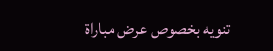تنويه بخصوص عرض مباراة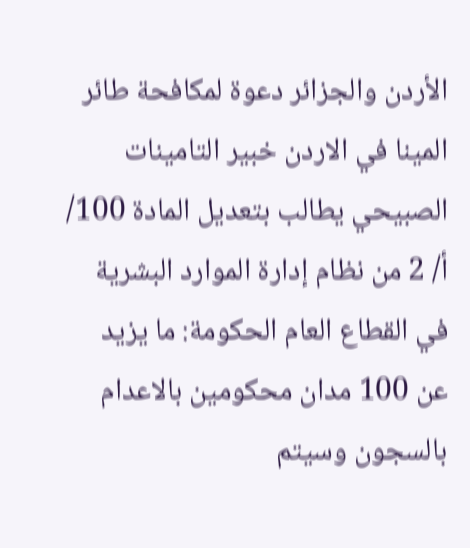الأردن والجزائر دعوة لمكافحة طائر المينا في الاردن خبير التامينات الصبيحي يطالب بتعديل المادة 100/ أ/ 2 من نظام إدارة الموارد البشرية في القطاع العام الحكومة: ما يزيد عن 100 مدان محكومين بالاعدام بالسجون وسيتم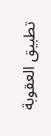تطبيق العقوبة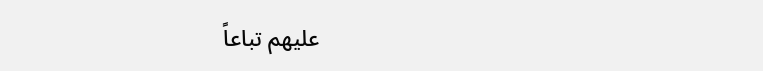عليهم تباعاً